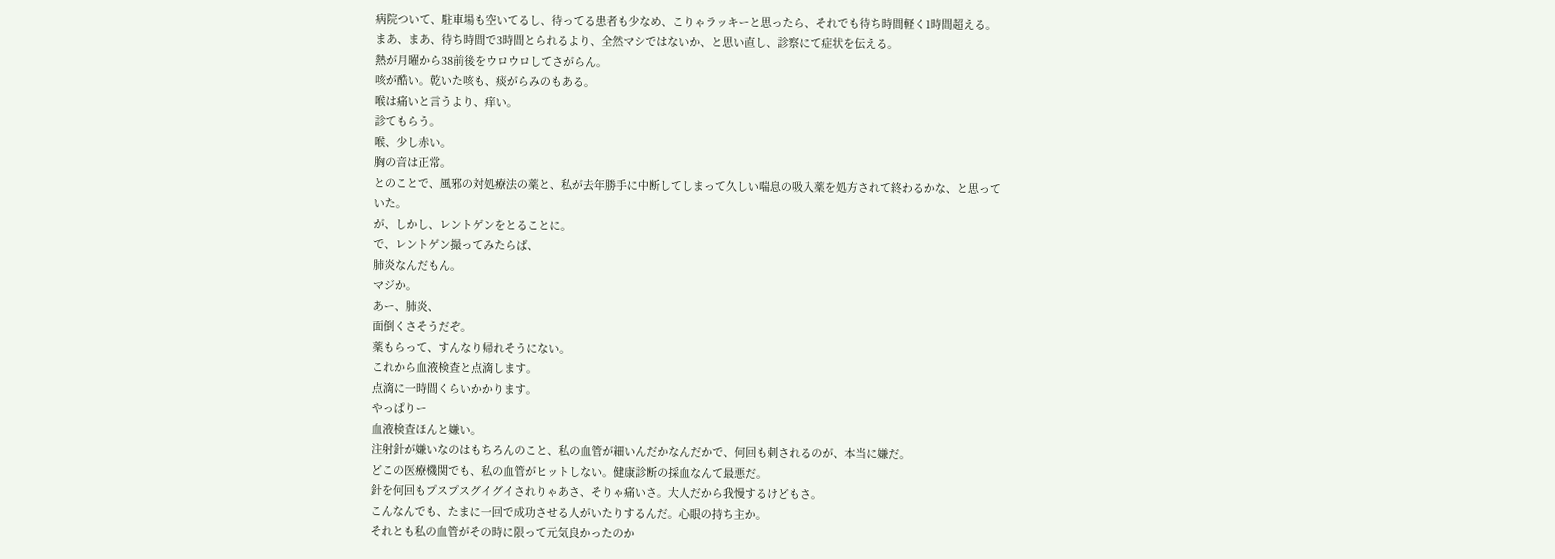病院ついて、駐車場も空いてるし、待ってる患者も少なめ、こりゃラッキーと思ったら、それでも待ち時間軽く1時間超える。
まあ、まあ、待ち時間で3時間とられるより、全然マシではないか、と思い直し、診察にて症状を伝える。
熱が月曜から38前後をウロウロしてさがらん。
咳が酷い。乾いた咳も、痰がらみのもある。
喉は痛いと言うより、痒い。
診てもらう。
喉、少し赤い。
胸の音は正常。
とのことで、風邪の対処療法の薬と、私が去年勝手に中断してしまって久しい喘息の吸入薬を処方されて終わるかな、と思っていた。
が、しかし、レントゲンをとることに。
で、レントゲン撮ってみたらば、
肺炎なんだもん。
マジか。
あー、肺炎、
面倒くさそうだぞ。
薬もらって、すんなり帰れそうにない。
これから血液検査と点滴します。
点滴に一時間くらいかかります。
やっぱりー
血液検査ほんと嫌い。
注射針が嫌いなのはもちろんのこと、私の血管が細いんだかなんだかで、何回も刺されるのが、本当に嫌だ。
どこの医療機関でも、私の血管がヒットしない。健康診断の採血なんて最悪だ。
針を何回もプスプスグイグイされりゃあさ、そりゃ痛いさ。大人だから我慢するけどもさ。
こんなんでも、たまに一回で成功させる人がいたりするんだ。心眼の持ち主か。
それとも私の血管がその時に限って元気良かったのか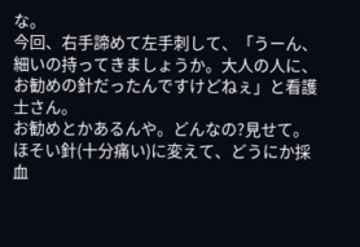な。
今回、右手諦めて左手刺して、「うーん、細いの持ってきましょうか。大人の人に、お勧めの針だったんですけどねぇ」と看護士さん。
お勧めとかあるんや。どんなの?見せて。
ほそい針(十分痛い)に変えて、どうにか採血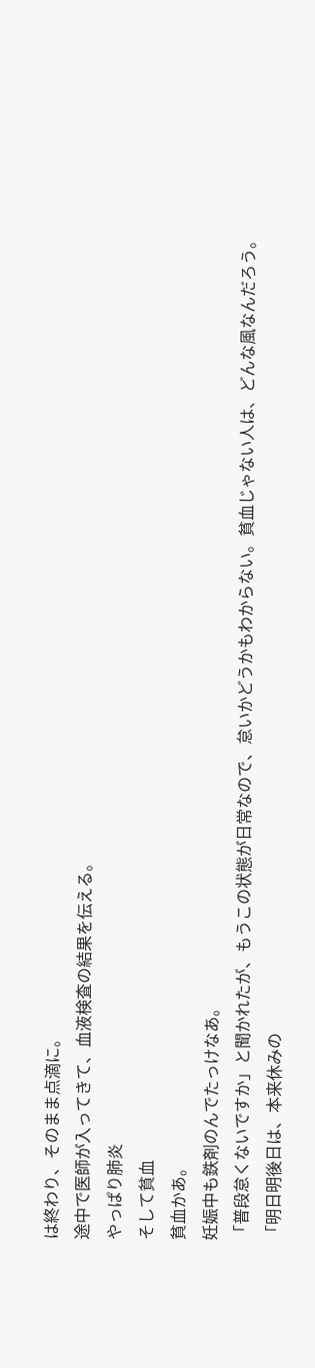は終わり、そのまま点滴に。
途中で医師が入ってきて、血液検査の結果を伝える。
やっぱり肺炎
そして貧血
貧血かあ。
妊娠中も鉄剤のんでたっけなあ。
「普段怠くないですか」と聞かれたが、もうこの状態が日常なので、怠いかどうかもわからない。貧血じゃない人は、どんな風なんだろう。
「明日明後日は、本来休みの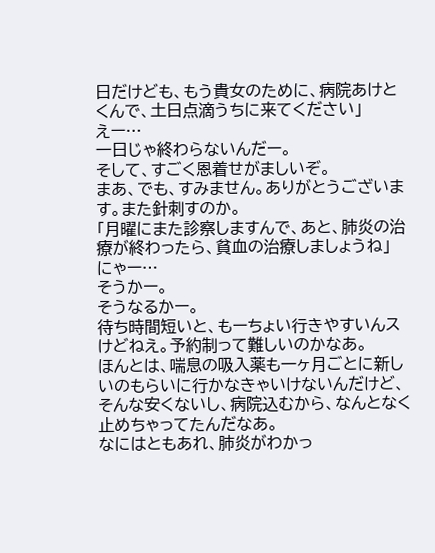日だけども、もう貴女のために、病院あけとくんで、土日点滴うちに来てください」
えー…
一日じゃ終わらないんだー。
そして、すごく恩着せがましいぞ。
まあ、でも、すみません。ありがとうございます。また針刺すのか。
「月曜にまた診察しますんで、あと、肺炎の治療が終わったら、貧血の治療しましょうね」
にゃー…
そうかー。
そうなるかー。
待ち時間短いと、もーちょい行きやすいんスけどねえ。予約制って難しいのかなあ。
ほんとは、喘息の吸入薬も一ヶ月ごとに新しいのもらいに行かなきゃいけないんだけど、そんな安くないし、病院込むから、なんとなく止めちゃってたんだなあ。
なにはともあれ、肺炎がわかっ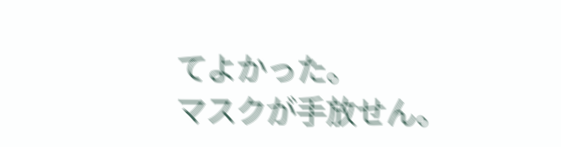てよかった。
マスクが手放せん。